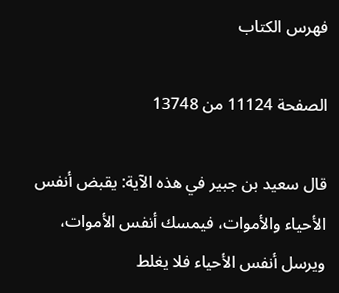فهرس الكتاب

الصفحة 11124 من 13748

قال سعيد بن جبير في هذه الآية: يقبض أنفس الأحياء والأموات، فيمسك أنفس الأموات، ويرسل أنفس الأحياء فلا يغلط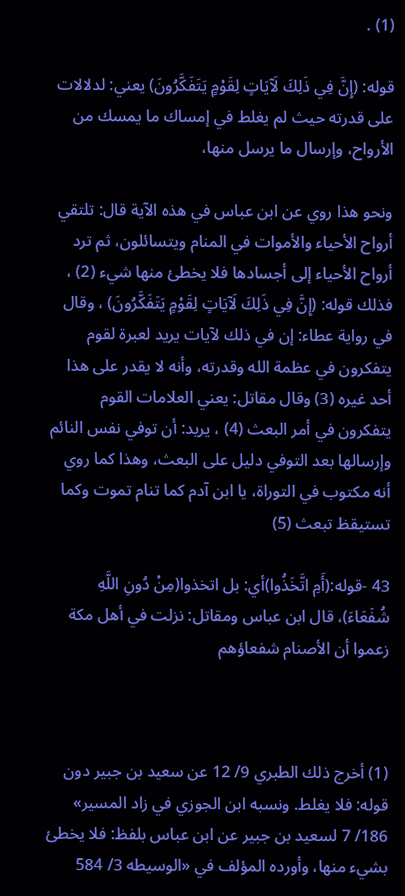(1) .

قوله: (إِنَّ فِي ذَلِكَ لَآيَاتٍ لِقَوْمٍ يَتَفَكَّرُونَ) يعني: لدلالات على قدرته حيث لم يغلط في إمساك ما يمسك من الأرواح، وإرسال ما يرسل منها،

ونحو هذا روي عن ابن عباس في هذه الآية قال: تلتقي أرواح الأحياء والأموات في المنام ويتسائلون، ثم ترد أرواح الأحياء إلى أجسادها فلا يخطئ منها شيء (2) ، فذلك قوله: (إِنَّ فِي ذَلِكَ لَآيَاتٍ لِقَوْمٍ يَتَفَكَّرُونَ) ، وقال في رواية عطاء: إن في ذلك لآيات يريد لعبرة لقوم يتفكرون في عظمة الله وقدرته، وأنه لا يقدر على هذا أحد غيره (3) وقال مقاتل: يعني العلامات القوم يتفكرون في أمر البعث (4) ، يريد: أن توفي نفس النائم وإرسالها بعد التوفي دليل على البعث، وهذا كما روي أنه مكتوب في التوراة، يا ابن آدم كما تنام تموت وكما تستيقظ تبعث (5)

43 -قوله:(أَمِ اتَّخَذُوا)أي: بل اتخذوا(مِنْ دُونِ اللَّهِ شُفَعَاءَ)، قال ابن عباس ومقاتل: نزلت في أهل مكة زعموا أن الأصنام شفعاؤهم



(1) أخرج ذلك الطبري 9/ 12 عن سعيد بن جبير دون قوله: فلا يغلط. ونسبه ابن الجوزي في زاد المسير» 186/ 7 لسعيد بن جبير عن ابن عباس بلفظ: فلا يخطئ بشيء منها، وأورده المؤلف في «الوسيطه 3/ 584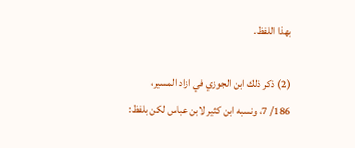بهذا اللفظ.

(2) ذكر ذلك ابن الجوزي في ازاد المسير، 186/ 7، ونسبه ابن كثير لابن عباس لكن بلفظ: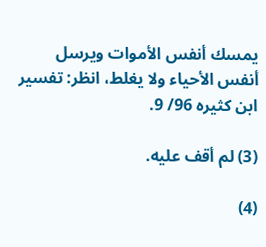يمسك أنفس الأموات ويرسل أنفس الأحياء ولا يغلط، انظر: تفسير ابن كثيره 96/ 9.

(3) لم أقف عليه.

(4)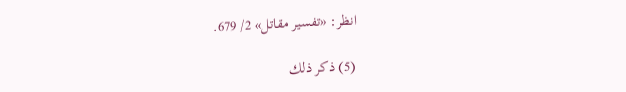انظر: «تفسير مقاتل» 2/ 679.

(5) ذكر ذلك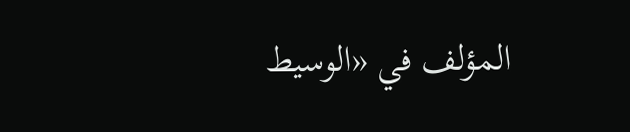المؤلف في «الوسيط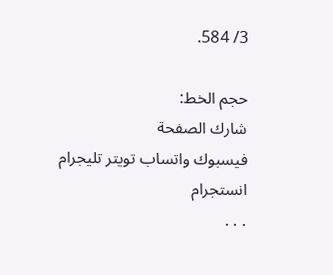3/ 584.

حجم الخط:
شارك الصفحة
فيسبوك واتساب تويتر تليجرام انستجرام
. . .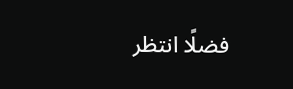فضلًا انتظر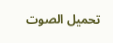تحميل الصوت